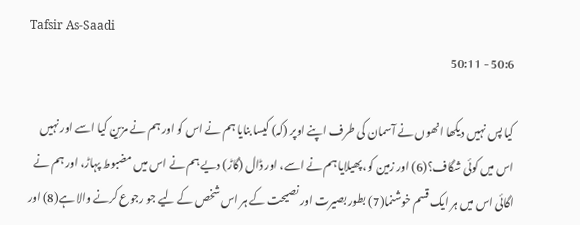Tafsir As-Saadi
50:6 - 50:11

کیا پس نہیں دیکھا انھوں نے آسمان کی طرف اپنے اوپر (کہ) کیسا بنایا ہم نے اس کو اور ہم نے مزین کیا اسے اور نہیں اس میں کوئی شگاف؟(6) اور زمین کو، پھیلایا ہم نے اسے، اور ڈال (گاڑ) دیے ہم نے اس میں مضبوط پہاڑ، اور ہم نے اگائی اس میں ہر ایک قسم خوشنما(7) بطور بصیرت اور نصیحت کے ہر اس شخص کے لیے جو رجوع کرنے والا ہے(8) اور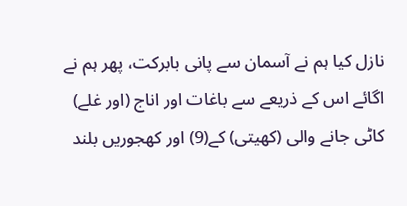نازل کیا ہم نے آسمان سے پانی بابرکت، پھر ہم نے اگائے اس کے ذریعے سے باغات اور اناج (اور غلے) کاٹی جانے والی (کھیتی) کے(9) اور کھجوریں بلند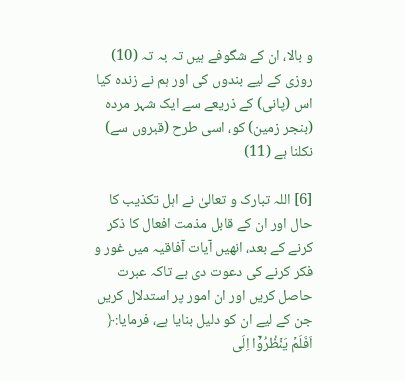و بالا، ان کے شگوفے ہیں تہ بہ تہ (10) روزی کے لیے بندوں کی اور ہم نے زندہ کیا اس (پانی) کے ذریعے سے ایک شہر مردہ (بنجر زمین) کو، اسی طرح (قبروں سے) نکلنا ہے (11)

[6] اللہ تبارک و تعالیٰ نے اہل تکذیب کا حال اور ان کے قابل مذمت افعال کا ذکر کرنے کے بعد، انھیں آیات آفاقیہ میں غور و فکر کرنے کی دعوت دی ہے تاکہ عبرت حاصل کریں اور ان امور پر استدلال کریں جن کے لیے ان کو دلیل بنایا ہے، فرمایا:﴿ اَفَلَمۡ يَنۡظُرُوۡۤا اِلَى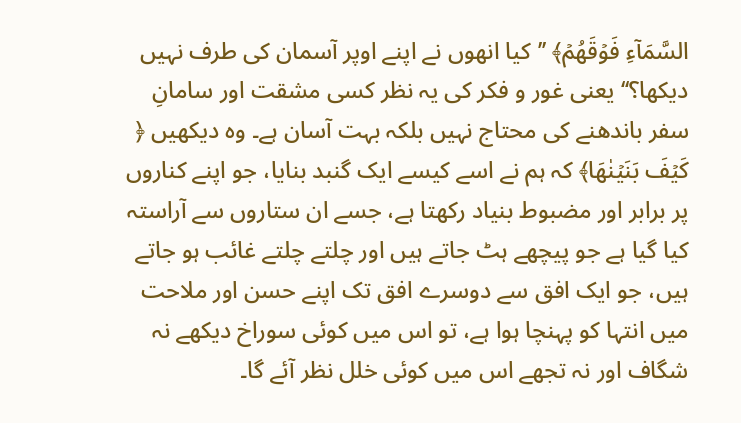السَّمَآءِ فَوۡقَهُمۡ﴾ ’’کیا انھوں نے اپنے اوپر آسمان کی طرف نہیں دیکھا؟‘‘ یعنی غور و فکر کی یہ نظر کسی مشقت اور سامانِ سفر باندھنے کی محتاج نہیں بلکہ بہت آسان ہے۔ وہ دیکھیں ﴿ كَيۡفَ بَنَيۡنٰهَا﴾ کہ ہم نے اسے کیسے ایک گنبد بنایا، جو اپنے کناروں پر برابر اور مضبوط بنیاد رکھتا ہے، جسے ان ستاروں سے آراستہ کیا گیا ہے جو پیچھے ہٹ جاتے ہیں اور چلتے چلتے غائب ہو جاتے ہیں، جو ایک افق سے دوسرے افق تک اپنے حسن اور ملاحت میں انتہا کو پہنچا ہوا ہے، تو اس میں کوئی سوراخ دیکھے نہ شگاف اور نہ تجھے اس میں کوئی خلل نظر آئے گا۔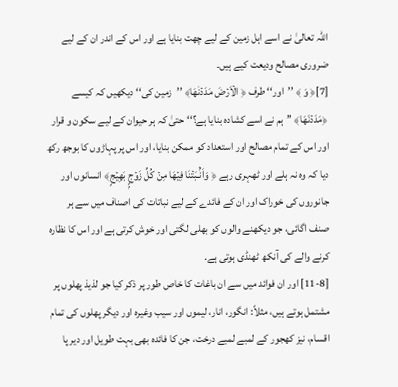اللہ تعالیٰ نے اسے اہل زمین کے لیے چھت بنایا ہے اور اس کے اندر ان کے لیے ضروری مصالح ودیعت کیے ہیں۔
[7]﴿ وَ ﴾ ’’اور‘‘ طرف ﴿ الۡاَرۡضَ مَدَدۡنٰهَا﴾ ’’زمین کی‘‘ دیکھیں کہ کیسے ﴿مَدَدۡنَهَا﴾ ’’ہم نے اسے کشادہ بنایا ہے؟‘‘ حتیٰ کہ ہر حیوان کے لیے سکون و قرار اور اس کے تمام مصالح اور استعداد کو ممکن بنایا، اور اس پر پہاڑوں کا بوجھ رکھ دیا کہ وہ نہ ہلے اور ٹھہری رہے ﴿ وَاَنۢۡـبَتۡنَا فِيۡهَا مِنۡ كُلِّ زَوۡجٍۭ بَهِيۡجٍ﴾ انسانوں اور جانوروں کی خوراک اور ان کے فائدے کے لیے نباتات کی اصناف میں سے ہر صنف اگائی، جو دیکھنے والوں کو بھلی لگتی اور خوش کرتی ہے اور اس کا نظارہ کرنے والے کی آنکھ ٹھنڈی ہوتی ہے.
[11-8] اور ان فوائد میں سے ان باغات کا خاص طور پر ذکر کیا جو لذیذ پھلوں پر مشتمل ہوتے ہیں، مثلاً: انگور، انار، لیموں اور سیب وغیرہ اور دیگر پھلوں کی تمام اقسام، نیز کھجور کے لمبے لمبے درخت، جن کا فائدہ بھی بہت طویل اور دیر پا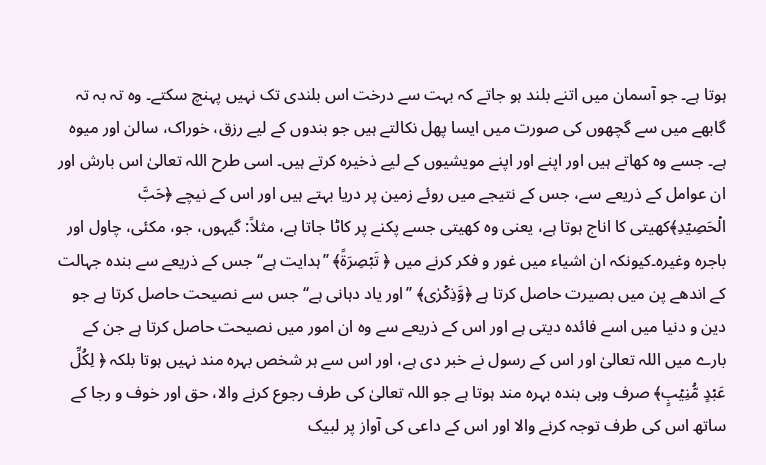ہوتا ہے۔ جو آسمان میں اتنے بلند ہو جاتے کہ بہت سے درخت اس بلندی تک نہیں پہنچ سکتے۔ وہ تہ بہ تہ گابھے میں سے گچھوں کی صورت میں ایسا پھل نکالتے ہیں جو بندوں کے لیے رزق، خوراک، سالن اور میوہ ہے۔ جسے وہ کھاتے ہیں اور اپنے اور اپنے مویشیوں کے لیے ذخیرہ کرتے ہیں۔ اسی طرح اللہ تعالیٰ اس بارش اور ان عوامل کے ذریعے سے، جس کے نتیجے میں روئے زمین پر دریا بہتے ہیں اور اس کے نیچے ﴿حَبَّ الۡحَصِيۡدِ﴾کھیتی کا اناج ہوتا ہے، یعنی وہ کھیتی جسے پکنے پر کاٹا جاتا ہے، مثلاً: گیہوں، جو، مکئی، چاول اور باجرہ وغیرہ۔کیونکہ ان اشیاء میں غور و فکر کرنے میں ﴿ تَبۡصِرَةً﴾ ’’ہدایت ہے‘‘ جس کے ذریعے سے بندہ جہالت کے اندھے پن میں بصیرت حاصل کرتا ہے ﴿وَّذِكۡرٰى﴾ ’’اور یاد دہانی ہے‘‘ جس سے نصیحت حاصل کرتا ہے جو دین و دنیا میں اسے فائدہ دیتی ہے اور اس کے ذریعے سے وہ ان امور میں نصیحت حاصل کرتا ہے جن کے بارے میں اللہ تعالیٰ اور اس کے رسول نے خبر دی ہے، اور اس سے ہر شخص بہرہ مند نہیں ہوتا بلکہ ﴿ لِكُلِّ عَبۡدٍ مُّنِيۡبٍ﴾ صرف وہی بندہ بہرہ مند ہوتا ہے جو اللہ تعالیٰ کی طرف رجوع کرنے والا، حق اور خوف و رجا کے ساتھ اس کی طرف توجہ کرنے والا اور اس کے داعی کی آواز پر لبیک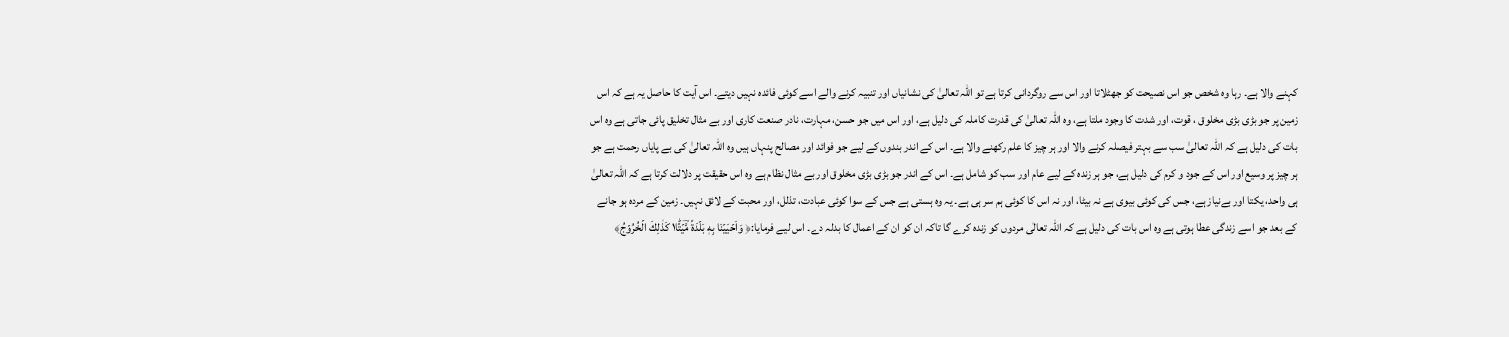کہنے والا ہے۔ رہا وہ شخص جو اس نصیحت کو جھٹلاتا اور اس سے روگردانی کرتا ہے تو اللہ تعالیٰ کی نشانیاں اور تنبیہ کرنے والے اسے کوئی فائدہ نہیں دیتے۔ اس آیت کا حاصل یہ ہے کہ اس زمین پر جو بڑی بڑی مخلوق ، قوت، اور شدت کا وجود ملتا ہے، وہ اللہ تعالیٰ کی قدرت کاملہ کی دلیل ہے، اور اس میں جو حسن، مہارت، نادر صنعت کاری اور بے مثال تخلیق پائی جاتی ہے وہ اس بات کی دلیل ہے کہ اللہ تعالیٰ سب سے بہتر فیصلہ کرنے والا اور ہر چیز کا علم رکھنے والا ہے۔ اس کے اندر بندوں کے لیے جو فوائد اور مصالح پنہاں ہیں وہ اللہ تعالیٰ کی بے پایاں رحمت ہے جو ہر چیز پر وسیع اور اس کے جود و کرم کی دلیل ہے، جو ہر زندہ کے لیے عام اور سب کو شامل ہے۔ اس کے اندر جو بڑی بڑی مخلوق اور بے مثال نظام ہے وہ اس حقیقت پر دلالت کرتا ہے کہ اللہ تعالیٰ ہی واحد، یکتا اور بےنیاز ہے، جس کی کوئی بیوی ہے نہ بیٹا، اور نہ اس کا کوئی ہم سر ہی ہے۔ یہ وہ ہستی ہے جس کے سوا کوئی عبادت، تذلل، اور محبت کے لائق نہیں۔ زمین کے مردہ ہو جانے کے بعد جو اسے زندگی عطا ہوتی ہے وہ اس بات کی دلیل ہے کہ اللہ تعالٰی مردوں کو زندہ کرے گا تاکہ ان کو ان کے اعمال کا بدلہ دے۔ اس لیے فرمایا:﴿ وَاَحۡيَيۡنَا بِهٖ بَلۡدَةً مَّؔيۡتًا١ؕ كَذٰلِكَ الۡخُرُوۡجُ﴾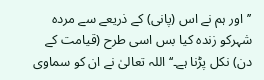’’اور ہم نے اس (پانی) کے ذریعے سے مردہ شہرکو زندہ کیا بس اسی طرح (قیامت کے دن) نکل پڑنا ہے۔‘‘ اللہ تعالیٰ نے ان کو سماوی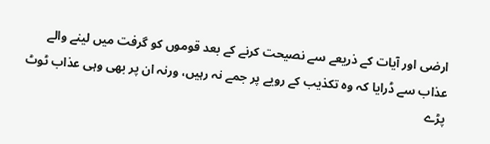ارضی اور آیات کے ذریعے سے نصیحت کرنے کے بعد قوموں کو گرفت میں لینے والے عذاب سے ڈرایا کہ وہ تکذیب کے رویے پر جمے نہ رہیں، ورنہ ان پر بھی وہی عذاب ٹوٹ پڑے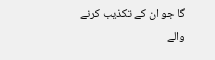گا جو ان کے تکذیب کرنے والے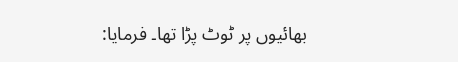بھائیوں پر ٹوٹ پڑا تھا۔ فرمایا: